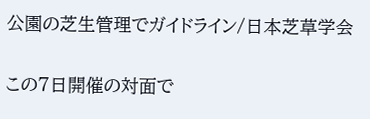公園の芝生管理でガイドライン/日本芝草学会

この7日開催の対面で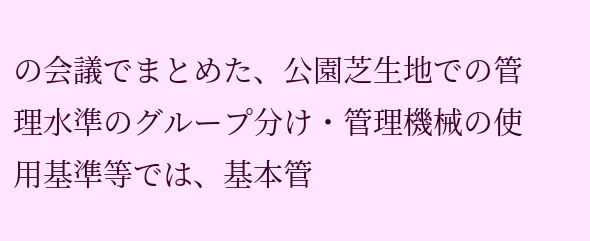の会議でまとめた、公園芝生地での管理水準のグループ分け・管理機械の使用基準等では、基本管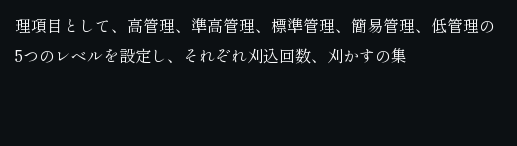理項目として、高管理、準高管理、標準管理、簡易管理、低管理の5つのレベルを設定し、それぞれ刈込回数、刈かすの集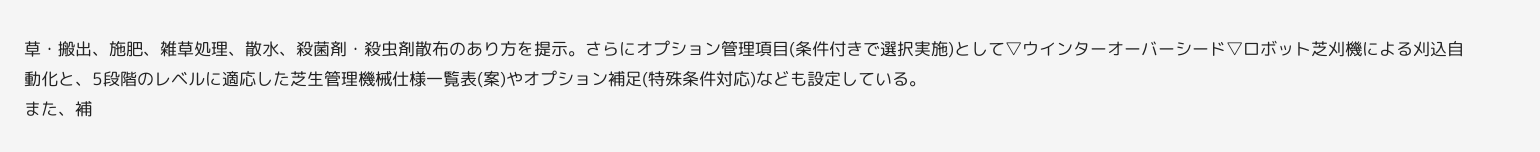草・搬出、施肥、雑草処理、散水、殺菌剤・殺虫剤散布のあり方を提示。さらにオプション管理項目(条件付きで選択実施)として▽ウインターオーバーシード▽ロボット芝刈機による刈込自動化と、5段階のレベルに適応した芝生管理機械仕様一覧表(案)やオプション補足(特殊条件対応)なども設定している。
また、補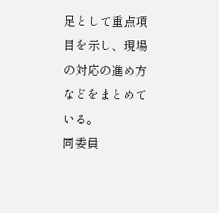足として重点項目を示し、現場の対応の進め方などをまとめている。
同委員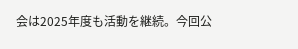会は2025年度も活動を継続。今回公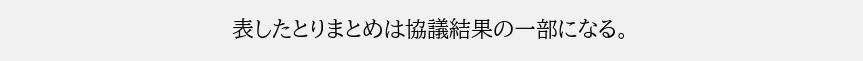表したとりまとめは協議結果の一部になる。